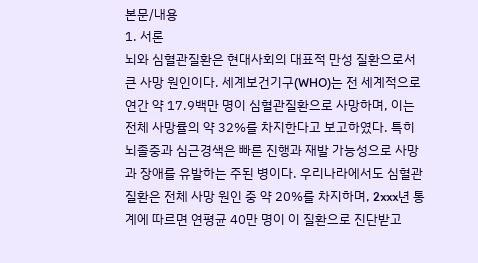본문/내용
1. 서론
뇌와 심혈관질환은 현대사회의 대표적 만성 질환으로서 큰 사망 원인이다. 세계보건기구(WHO)는 전 세계적으로 연간 약 17.9백만 명이 심혈관질환으로 사망하며, 이는 전체 사망률의 약 32%를 차지한다고 보고하였다. 특히 뇌졸중과 심근경색은 빠른 진행과 재발 가능성으로 사망과 장애를 유발하는 주된 병이다. 우리나라에서도 심혈관질환은 전체 사망 원인 중 약 20%를 차지하며, 2xxx년 통계에 따르면 연평균 40만 명이 이 질환으로 진단받고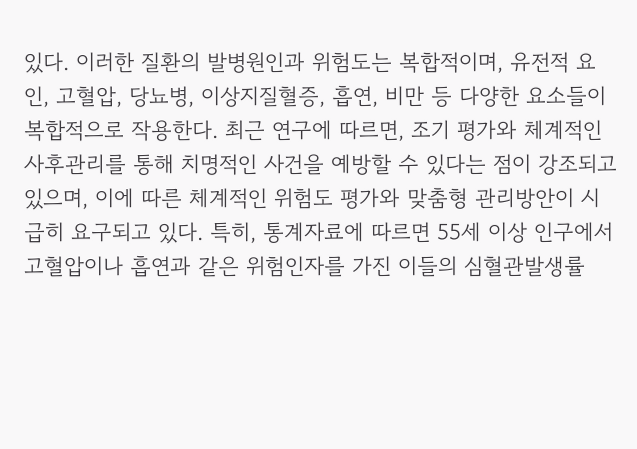있다. 이러한 질환의 발병원인과 위험도는 복합적이며, 유전적 요인, 고혈압, 당뇨병, 이상지질혈증, 흡연, 비만 등 다양한 요소들이 복합적으로 작용한다. 최근 연구에 따르면, 조기 평가와 체계적인 사후관리를 통해 치명적인 사건을 예방할 수 있다는 점이 강조되고 있으며, 이에 따른 체계적인 위험도 평가와 맞춤형 관리방안이 시급히 요구되고 있다. 특히, 통계자료에 따르면 55세 이상 인구에서 고혈압이나 흡연과 같은 위험인자를 가진 이들의 심혈관발생률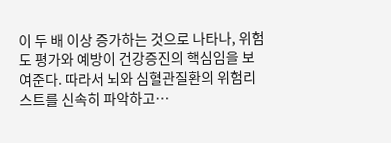이 두 배 이상 증가하는 것으로 나타나, 위험도 평가와 예방이 건강증진의 핵심임을 보여준다. 따라서 뇌와 심혈관질환의 위험리스트를 신속히 파악하고…